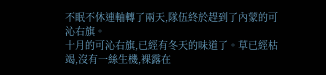不眠不休連軸轉了兩天,隊伍終於趕到了內蒙的可沁右旗。
十月的可沁右旗,已經有冬天的味道了。草已經枯竭,沒有一絲生機,裸露在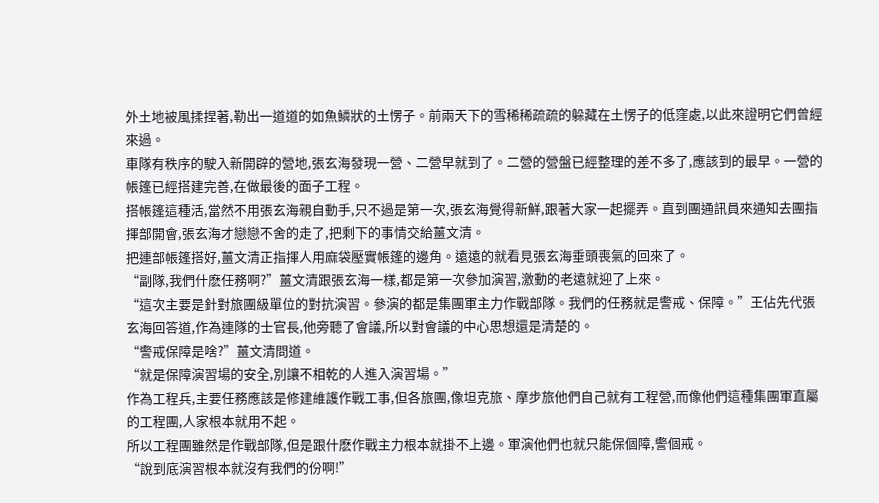外土地被風揉捏著,勒出一道道的如魚鱗狀的土愣子。前兩天下的雪稀稀疏疏的躲藏在土愣子的低窪處,以此來證明它們曾經來過。
車隊有秩序的駛入新開辟的營地,張玄海發現一營、二營早就到了。二營的營盤已經整理的差不多了,應該到的最早。一營的帳篷已經搭建完善,在做最後的面子工程。
搭帳篷這種活,當然不用張玄海親自動手,只不過是第一次,張玄海覺得新鮮,跟著大家一起擺弄。直到團通訊員來通知去團指揮部開會,張玄海才戀戀不舍的走了,把剩下的事情交給薑文清。
把連部帳篷搭好,薑文清正指揮人用麻袋壓實帳篷的邊角。遠遠的就看見張玄海垂頭喪氣的回來了。
“副隊,我們什麽任務啊?”薑文清跟張玄海一樣,都是第一次參加演習,激動的老遠就迎了上來。
“這次主要是針對旅團級單位的對抗演習。參演的都是集團軍主力作戰部隊。我們的任務就是警戒、保障。”王佔先代張玄海回答道,作為連隊的士官長,他旁聽了會議,所以對會議的中心思想還是清楚的。
“警戒保障是啥?”薑文清問道。
“就是保障演習場的安全,別讓不相乾的人進入演習場。”
作為工程兵,主要任務應該是修建維護作戰工事,但各旅團,像坦克旅、摩步旅他們自己就有工程營,而像他們這種集團軍直屬的工程團,人家根本就用不起。
所以工程團雖然是作戰部隊,但是跟什麽作戰主力根本就掛不上邊。軍演他們也就只能保個障,警個戒。
“說到底演習根本就沒有我們的份啊!”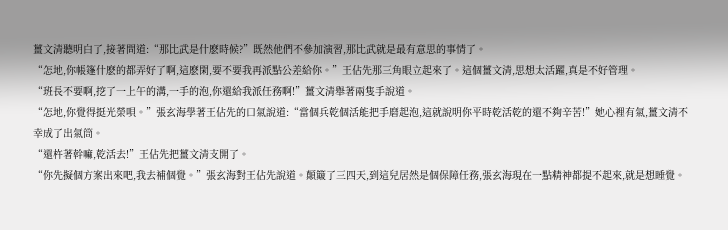薑文清聽明白了,接著問道:“那比武是什麽時候?”既然他們不參加演習,那比武就是最有意思的事情了。
“怎地,你帳篷什麽的都弄好了啊,這麽閑,要不要我再派點公差給你。”王佔先那三角眼立起來了。這個薑文清,思想太活躍,真是不好管理。
“班長不要啊,挖了一上午的溝,一手的泡,你還給我派任務啊!”薑文清舉著兩隻手說道。
“怎地,你覺得挺光榮唄。”張玄海學著王佔先的口氣說道:“當個兵乾個活能把手磨起泡,這就說明你平時乾活乾的還不夠辛苦!”她心裡有氣,薑文清不幸成了出氣筒。
“還杵著幹嘛,乾活去!”王佔先把薑文清支開了。
“你先擬個方案出來吧,我去補個覺。”張玄海對王佔先說道。顛簸了三四天,到這兒居然是個保障任務,張玄海現在一點精神都提不起來,就是想睡覺。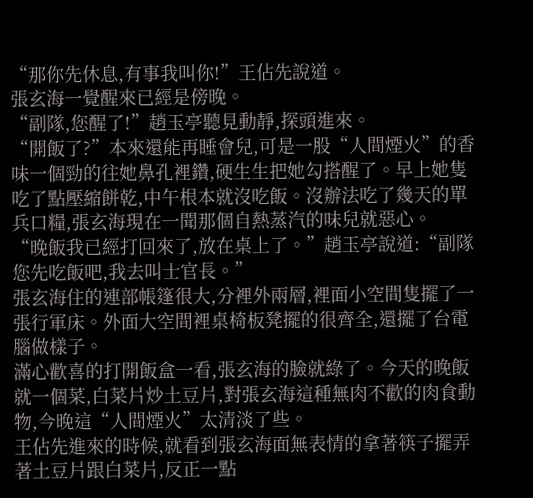“那你先休息,有事我叫你!”王佔先說道。
張玄海一覺醒來已經是傍晚。
“副隊,您醒了!”趙玉亭聽見動靜,探頭進來。
“開飯了?”本來還能再睡會兒,可是一股“人間煙火”的香味一個勁的往她鼻孔裡鑽,硬生生把她勾搭醒了。早上她隻吃了點壓縮餅乾,中午根本就沒吃飯。沒辦法吃了幾天的單兵口糧,張玄海現在一聞那個自熱蒸汽的味兒就惡心。
“晚飯我已經打回來了,放在桌上了。”趙玉亭說道:“副隊您先吃飯吧,我去叫士官長。”
張玄海住的連部帳篷很大,分裡外兩層,裡面小空間隻擺了一張行軍床。外面大空間裡桌椅板凳擺的很齊全,還擺了台電腦做樣子。
滿心歡喜的打開飯盒一看,張玄海的臉就綠了。今天的晚飯就一個菜,白菜片炒土豆片,對張玄海這種無肉不歡的肉食動物,今晚這“人間煙火”太清淡了些。
王佔先進來的時候,就看到張玄海面無表情的拿著筷子擺弄著土豆片跟白菜片,反正一點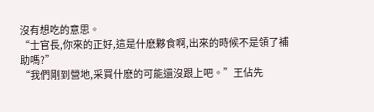沒有想吃的意思。
“士官長,你來的正好,這是什麽夥食啊,出來的時候不是領了補助嗎?”
“我們剛到營地,采買什麽的可能還沒跟上吧。”王佔先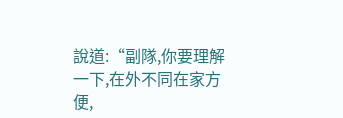說道:“副隊,你要理解一下,在外不同在家方便,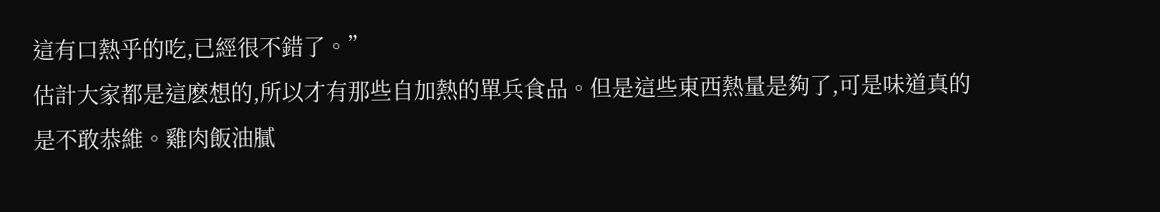這有口熱乎的吃,已經很不錯了。”
估計大家都是這麽想的,所以才有那些自加熱的單兵食品。但是這些東西熱量是夠了,可是味道真的是不敢恭維。雞肉飯油膩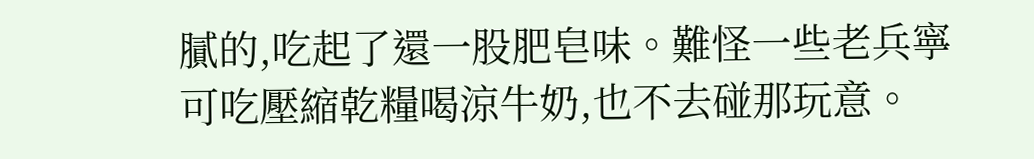膩的,吃起了還一股肥皂味。難怪一些老兵寧可吃壓縮乾糧喝涼牛奶,也不去碰那玩意。